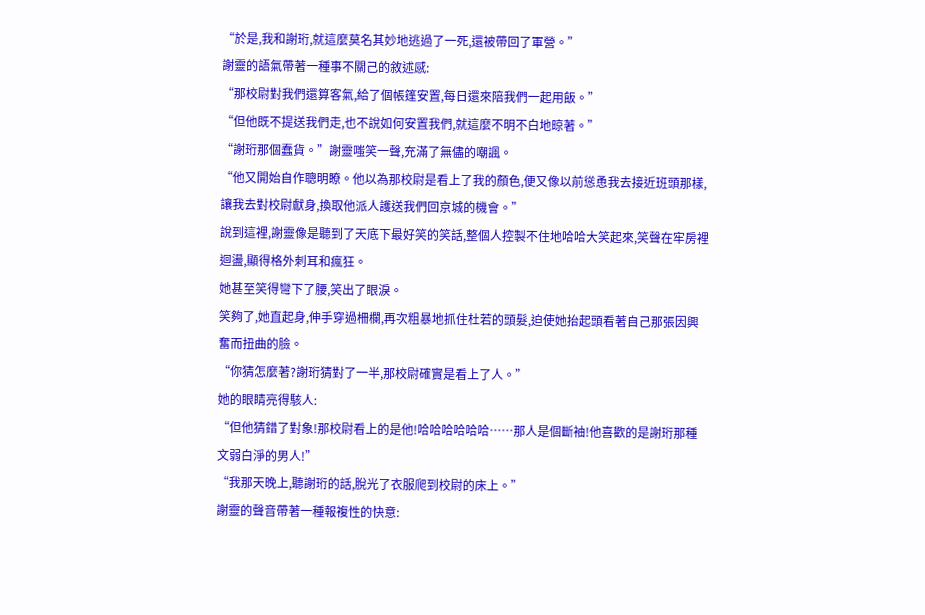“於是,我和謝珩,就這麼莫名其妙地逃過了一死,還被帶回了軍營。”
謝靈的語氣帶著一種事不關己的敘述感:
“那校尉對我們還算客氣,給了個帳篷安置,每日還來陪我們一起用飯。”
“但他既不提送我們走,也不說如何安置我們,就這麼不明不白地晾著。”
“謝珩那個蠢貨。”謝靈嗤笑一聲,充滿了無儘的嘲諷。
“他又開始自作聰明瞭。他以為那校尉是看上了我的顏色,便又像以前慫恿我去接近班頭那樣,讓我去對校尉獻身,換取他派人護送我們回京城的機會。”
說到這裡,謝靈像是聽到了天底下最好笑的笑話,整個人控製不住地哈哈大笑起來,笑聲在牢房裡迴盪,顯得格外刺耳和瘋狂。
她甚至笑得彎下了腰,笑出了眼淚。
笑夠了,她直起身,伸手穿過柵欄,再次粗暴地抓住杜若的頭髮,迫使她抬起頭看著自己那張因興奮而扭曲的臉。
“你猜怎麼著?謝珩猜對了一半,那校尉確實是看上了人。”
她的眼睛亮得駭人:
“但他猜錯了對象!那校尉看上的是他!哈哈哈哈哈哈……那人是個斷袖!他喜歡的是謝珩那種文弱白淨的男人!”
“我那天晚上,聽謝珩的話,脫光了衣服爬到校尉的床上。”
謝靈的聲音帶著一種報複性的快意: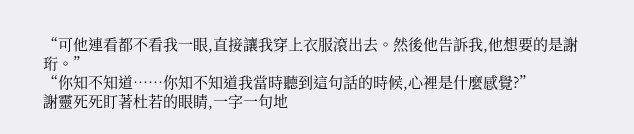“可他連看都不看我一眼,直接讓我穿上衣服滾出去。然後他告訴我,他想要的是謝珩。”
“你知不知道……你知不知道我當時聽到這句話的時候,心裡是什麼感覺?”
謝靈死死盯著杜若的眼睛,一字一句地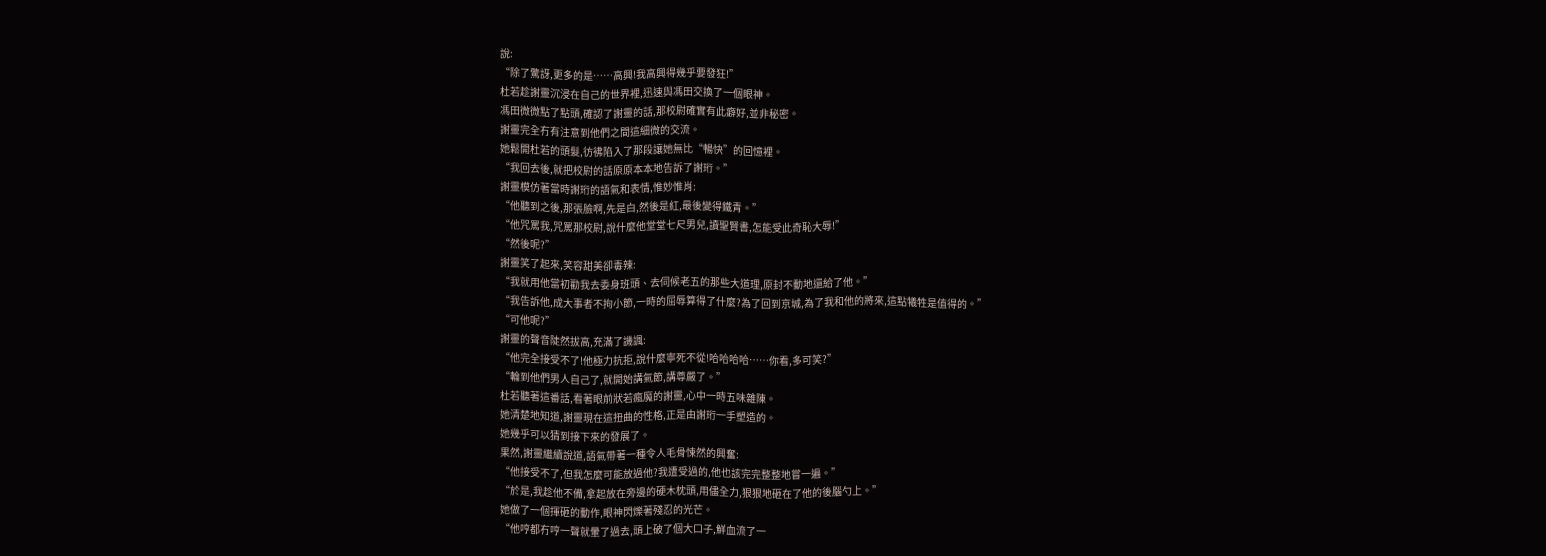說:
“除了驚訝,更多的是……高興!我高興得幾乎要發狂!”
杜若趁謝靈沉浸在自己的世界裡,迅速與馮田交換了一個眼神。
馮田微微點了點頭,確認了謝靈的話,那校尉確實有此癖好,並非秘密。
謝靈完全冇有注意到他們之間這細微的交流。
她鬆開杜若的頭髮,彷彿陷入了那段讓她無比“暢快”的回憶裡。
“我回去後,就把校尉的話原原本本地告訴了謝珩。”
謝靈模仿著當時謝珩的語氣和表情,惟妙惟肖:
“他聽到之後,那張臉啊,先是白,然後是紅,最後變得鐵青。”
“他咒罵我,咒罵那校尉,說什麼他堂堂七尺男兒,讀聖賢書,怎能受此奇恥大辱!”
“然後呢?”
謝靈笑了起來,笑容甜美卻毒辣:
“我就用他當初勸我去委身班頭、去伺候老五的那些大道理,原封不動地還給了他。”
“我告訴他,成大事者不拘小節,一時的屈辱算得了什麼?為了回到京城,為了我和他的將來,這點犧牲是值得的。”
“可他呢?”
謝靈的聲音陡然拔高,充滿了譏諷:
“他完全接受不了!他極力抗拒,說什麼寧死不從!哈哈哈哈……你看,多可笑?”
“輪到他們男人自己了,就開始講氣節,講尊嚴了。”
杜若聽著這番話,看著眼前狀若瘋魔的謝靈,心中一時五味雜陳。
她清楚地知道,謝靈現在這扭曲的性格,正是由謝珩一手塑造的。
她幾乎可以猜到接下來的發展了。
果然,謝靈繼續說道,語氣帶著一種令人毛骨悚然的興奮:
“他接受不了,但我怎麼可能放過他?我遭受過的,他也該完完整整地嘗一遍。”
“於是,我趁他不備,拿起放在旁邊的硬木枕頭,用儘全力,狠狠地砸在了他的後腦勺上。”
她做了一個揮砸的動作,眼神閃爍著殘忍的光芒。
“他哼都冇哼一聲就暈了過去,頭上破了個大口子,鮮血流了一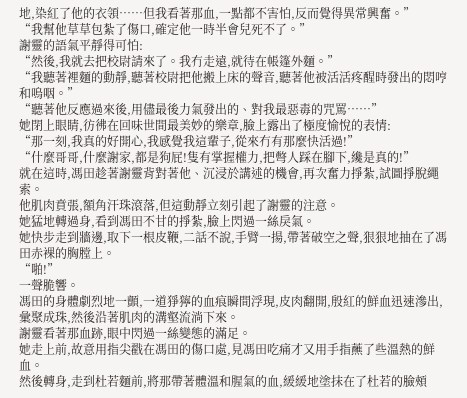地,染紅了他的衣領……但我看著那血,一點都不害怕,反而覺得異常興奮。”
“我幫他草草包紮了傷口,確定他一時半會兒死不了。”
謝靈的語氣平靜得可怕:
“然後,我就去把校尉請來了。我冇走遠,就待在帳篷外麵。”
“我聽著裡麵的動靜,聽著校尉把他搬上床的聲音,聽著他被活活疼醒時發出的悶哼和嗚咽。”
“聽著他反應過來後,用儘最後力氣發出的、對我最惡毒的咒罵……”
她閉上眼睛,彷彿在回味世間最美妙的樂章,臉上露出了極度愉悅的表情:
“那一刻,我真的好開心,我感覺我這輩子,從來冇有那麼快活過!”
“什麼哥哥,什麼謝家,都是狗屁!隻有掌握權力,把彆人踩在腳下,纔是真的!”
就在這時,馮田趁著謝靈背對著他、沉浸於講述的機會,再次奮力掙紮,試圖掙脫繩索。
他肌肉賁張,額角汗珠滾落,但這動靜立刻引起了謝靈的注意。
她猛地轉過身,看到馮田不甘的掙紮,臉上閃過一絲戾氣。
她快步走到牆邊,取下一根皮鞭,二話不說,手臂一揚,帶著破空之聲,狠狠地抽在了馮田赤裸的胸膛上。
“啪!”
一聲脆響。
馮田的身體劇烈地一顫,一道猙獰的血痕瞬間浮現,皮肉翻開,殷紅的鮮血迅速滲出,彙聚成珠,然後沿著肌肉的溝壑流淌下來。
謝靈看著那血跡,眼中閃過一絲變態的滿足。
她走上前,故意用指尖戳在馮田的傷口處,見馮田吃痛才又用手指蘸了些溫熱的鮮血。
然後轉身,走到杜若麵前,將那帶著體溫和腥氣的血,緩緩地塗抹在了杜若的臉頰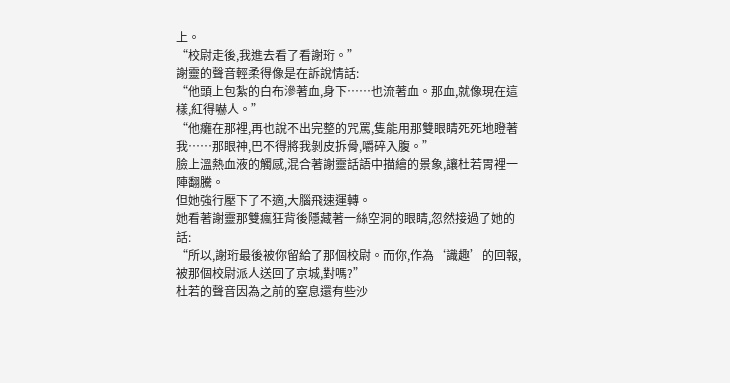上。
“校尉走後,我進去看了看謝珩。”
謝靈的聲音輕柔得像是在訴說情話:
“他頭上包紮的白布滲著血,身下……也流著血。那血,就像現在這樣,紅得嚇人。”
“他癱在那裡,再也說不出完整的咒罵,隻能用那雙眼睛死死地瞪著我……那眼神,巴不得將我剝皮拆骨,嚼碎入腹。”
臉上溫熱血液的觸感,混合著謝靈話語中描繪的景象,讓杜若胃裡一陣翻騰。
但她強行壓下了不適,大腦飛速運轉。
她看著謝靈那雙瘋狂背後隱藏著一絲空洞的眼睛,忽然接過了她的話:
“所以,謝珩最後被你留給了那個校尉。而你,作為‘識趣’的回報,被那個校尉派人送回了京城,對嗎?”
杜若的聲音因為之前的窒息還有些沙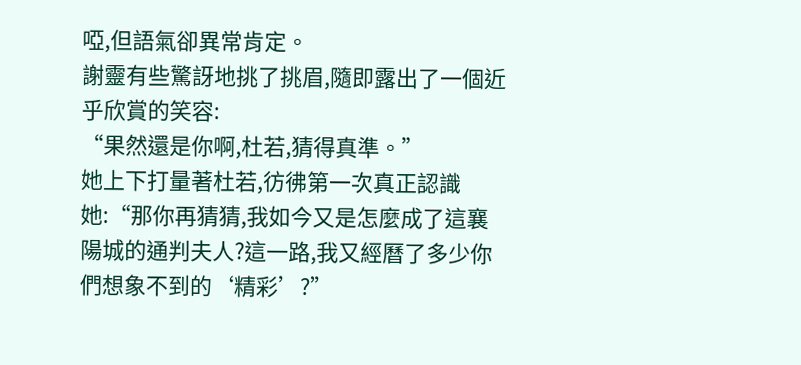啞,但語氣卻異常肯定。
謝靈有些驚訝地挑了挑眉,隨即露出了一個近乎欣賞的笑容:
“果然還是你啊,杜若,猜得真準。”
她上下打量著杜若,彷彿第一次真正認識她:“那你再猜猜,我如今又是怎麼成了這襄陽城的通判夫人?這一路,我又經曆了多少你們想象不到的‘精彩’?”